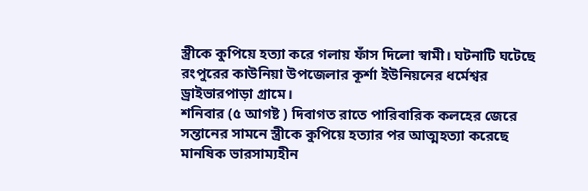স্ত্রীকে কুপিয়ে হত্যা করে গলায় ফাঁস দিলো স্বামী। ঘটনাটি ঘটেছে রংপুরের কাউনিয়া উপজেলার কূর্শা ইউনিয়নের ধর্মেশ্বর ড্রাইভারপাড়া গ্রামে।
শনিবার (৫ আগষ্ট ) দিবাগত রাতে পারিবারিক কলহের জেরে সন্তানের সামনে স্ত্রীকে কুপিয়ে হত্যার পর আত্মহত্যা করেছে মানষিক ভারসাম্যহীন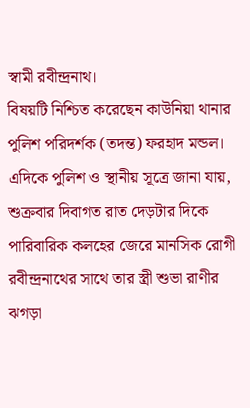স্বামী রবীন্দ্রনাথ।
বিষয়টি নিশ্চিত করেছেন কাউনিয়া থানার পুলিশ পরিদর্শক (তদন্ত) ফরহাদ মন্ডল।
এদিকে পুলিশ ও স্থানীয় সূত্রে জানা যায়, শুক্রবার দিবাগত রাত দেড়টার দিকে পারিবারিক কলহের জেরে মানসিক রোগী রবীন্দ্রনাথের সাথে তার স্ত্রী শুভা রাণীর ঝগড়া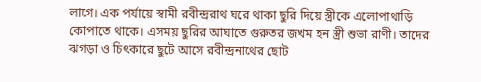লাগে। এক পর্যায়ে স্বামী রবীন্দ্ররাথ ঘরে থাকা ছুরি দিয়ে স্ত্রীকে এলোপাথাড়ি কোপাতে থাকে। এসময় ছুরির আঘাতে গুরুতর জখম হন স্ত্রী শুভা রাণী। তাদের ঝগড়া ও চিৎকারে ছুটে আসে রবীন্দ্রনাথের ছোট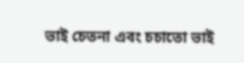ভাই চেতনা এবং চচাতো ভাই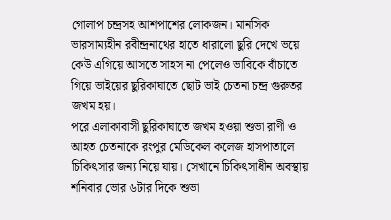গোলাপ চন্দ্রসহ আশপাশের লোকজন। মানসিক ভারসাম্যহীন রবীন্দ্রনাথের হাতে ধারালো ছুরি দেখে ভয়ে কেউ এগিয়ে আসতে সাহস না পেলেও ভাবিকে বাঁচাতে গিয়ে ভাইয়ের ছুরিকাঘাতে ছোট ভাই চেতনা চন্দ্র গুরুতর জখম হয়।
পরে এলাকাবাসী ছুরিকাঘাতে জখম হওয়া শুভা রাণী ও আহত চেতনাকে রংপুর মেডিকেল কলেজ হাসপাতালে চিকিৎসার জন্য নিয়ে যায়। সেখানে চিকিৎসাধীন অবস্থায় শনিবার ভোর ৬টার দিকে শুভা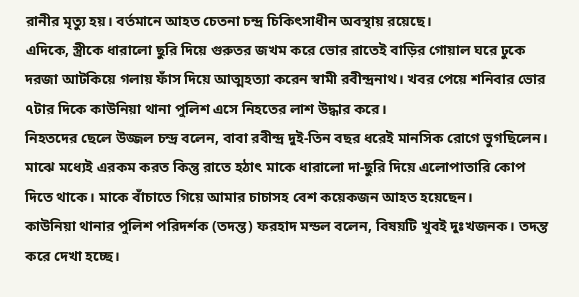রানীর মৃত্যু হয়। বর্তমানে আহত চেতনা চন্দ্র চিকিৎসাধীন অবস্থায় রয়েছে।
এদিকে, স্ত্রীকে ধারালো ছুরি দিয়ে গুরুতর জখম করে ভোর রাতেই বাড়ির গোয়াল ঘরে ঢুকে দরজা আটকিয়ে গলায় ফাঁস দিয়ে আত্মহত্যা করেন স্বামী রবীন্দ্রনাথ। খবর পেয়ে শনিবার ভোর ৭টার দিকে কাউনিয়া থানা পুলিশ এসে নিহতের লাশ উদ্ধার করে।
নিহতদের ছেলে উজ্জল চন্দ্র বলেন, বাবা রবীন্দ্র দুই-তিন বছর ধরেই মানসিক রোগে ভুগছিলেন। মাঝে মধ্যেই এরকম করত কিন্তু রাতে হঠাৎ মাকে ধারালো দা-ছুরি দিয়ে এলোপাতারি কোপ দিতে থাকে। মাকে বাঁচাতে গিয়ে আমার চাচাসহ বেশ কয়েকজন আহত হয়েছেন।
কাউনিয়া থানার পুলিশ পরিদর্শক (তদন্ত) ফরহাদ মন্ডল বলেন, বিষয়টি খুবই দুঃখজনক। তদন্ত করে দেখা হচ্ছে।